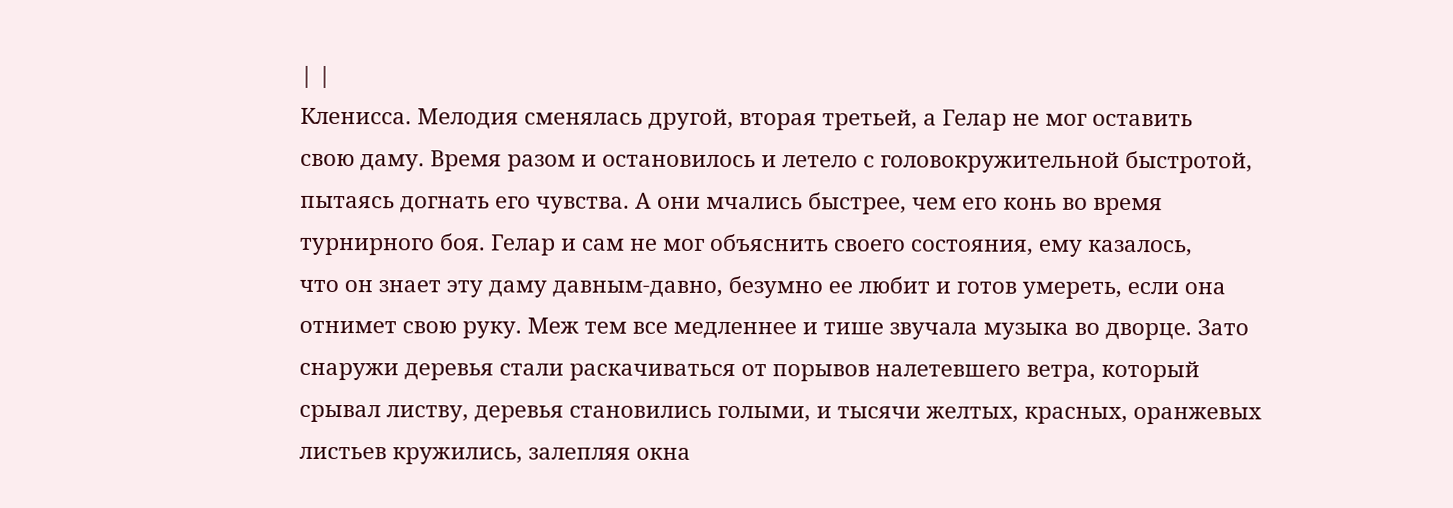| |
Кленисса. Мелодия сменялась другой, вторая третьей, а Гелар не мог оставить
свою даму. Время разом и остановилось и летело с головокружительной быстротой,
пытаясь догнать его чувства. А они мчались быстрее, чем его конь во время
турнирного боя. Гелар и сам не мог объяснить своего состояния, ему казалось,
что он знает эту даму давным-давно, безумно ее любит и готов умереть, если она
отнимет свою руку. Меж тем все медленнее и тише звучала музыка во дворце. Зато
снаружи деревья стали раскачиваться от порывов налетевшего ветра, который
срывал листву, деревья становились голыми, и тысячи желтых, красных, оранжевых
листьев кружились, залепляя окна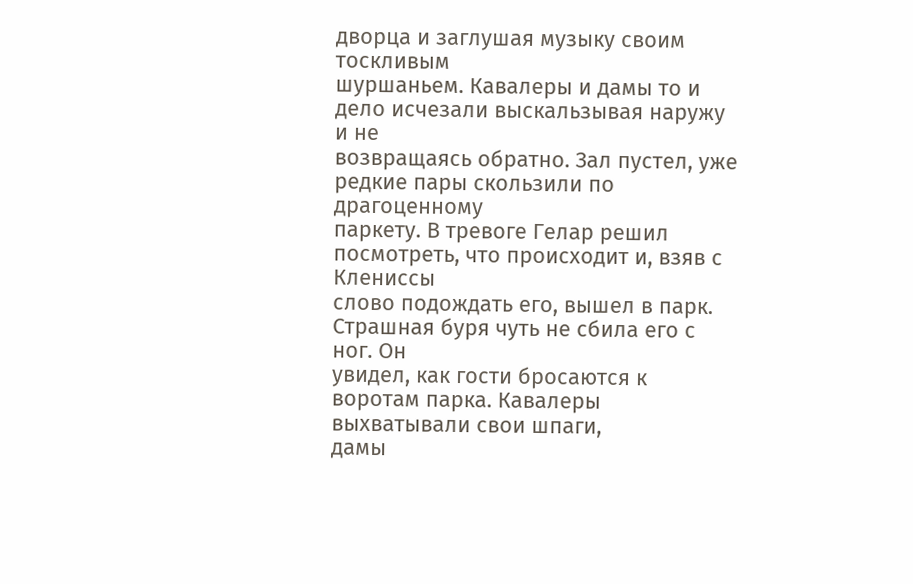дворца и заглушая музыку своим тоскливым
шуршаньем. Кавалеры и дамы то и дело исчезали выскальзывая наружу и не
возвращаясь обратно. Зал пустел, уже редкие пары скользили по драгоценному
паркету. В тревоге Гелар решил посмотреть, что происходит и, взяв с Клениссы
слово подождать его, вышел в парк. Страшная буря чуть не сбила его с ног. Он
увидел, как гости бросаются к воротам парка. Кавалеры выхватывали свои шпаги,
дамы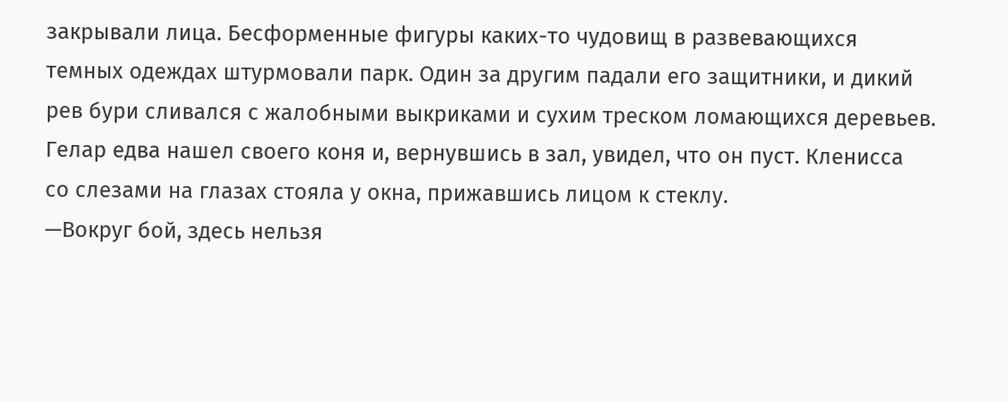закрывали лица. Бесформенные фигуры каких-то чудовищ в развевающихся
темных одеждах штурмовали парк. Один за другим падали его защитники, и дикий
рев бури сливался с жалобными выкриками и сухим треском ломающихся деревьев.
Гелар едва нашел своего коня и, вернувшись в зал, увидел, что он пуст. Кленисса
со слезами на глазах стояла у окна, прижавшись лицом к стеклу.
—Вокруг бой, здесь нельзя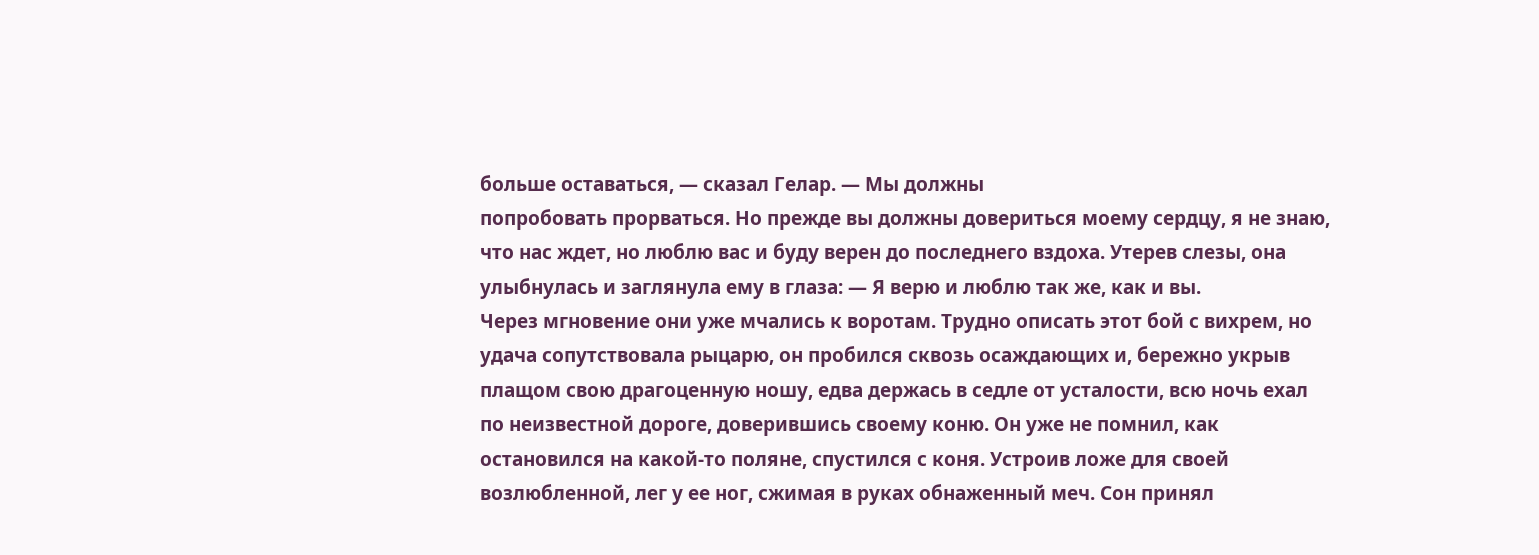больше оставаться, — сказал Гелар. — Мы должны
попробовать прорваться. Но прежде вы должны довериться моему сердцу, я не знаю,
что нас ждет, но люблю вас и буду верен до последнего вздоха. Утерев слезы, она
улыбнулась и заглянула ему в глаза: — Я верю и люблю так же, как и вы.
Через мгновение они уже мчались к воротам. Трудно описать этот бой с вихрем, но
удача сопутствовала рыцарю, он пробился сквозь осаждающих и, бережно укрыв
плащом свою драгоценную ношу, едва держась в седле от усталости, всю ночь ехал
по неизвестной дороге, доверившись своему коню. Он уже не помнил, как
остановился на какой-то поляне, спустился с коня. Устроив ложе для своей
возлюбленной, лег у ее ног, сжимая в руках обнаженный меч. Сон принял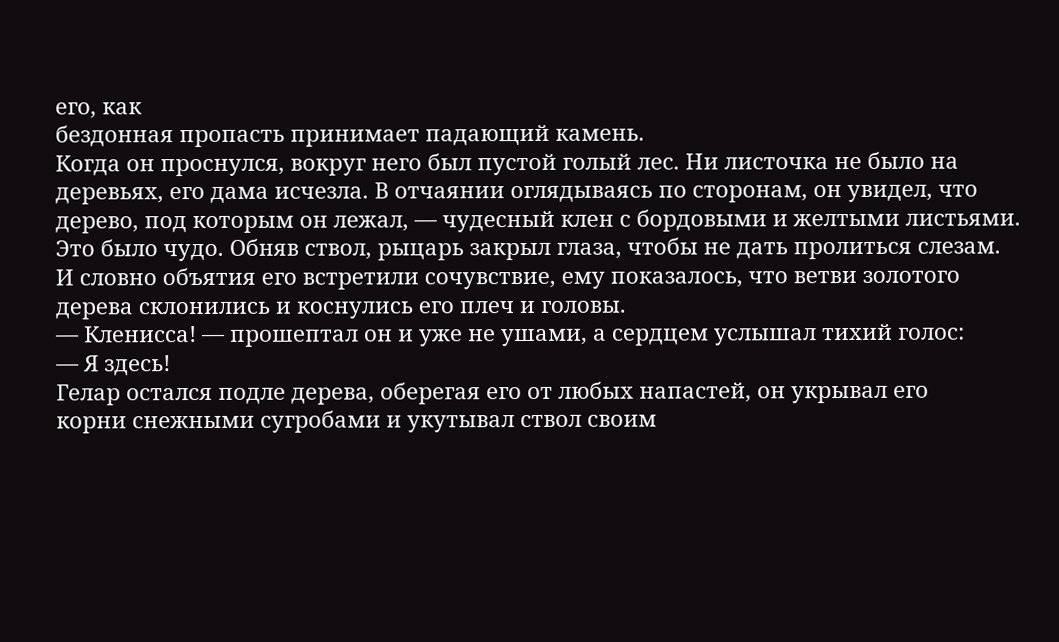его, как
бездонная пропасть принимает падающий камень.
Когда он проснулся, вокруг него был пустой голый лес. Ни листочка не было на
деревьях, его дама исчезла. В отчаянии оглядываясь по сторонам, он увидел, что
дерево, под которым он лежал, — чудесный клен с бордовыми и желтыми листьями.
Это было чудо. Обняв ствол, рыцарь закрыл глаза, чтобы не дать пролиться слезам.
И словно объятия его встретили сочувствие, ему показалось, что ветви золотого
дерева склонились и коснулись его плеч и головы.
— Кленисса! — прошептал он и уже не ушами, а сердцем услышал тихий голос:
— Я здесь!
Гелар остался подле дерева, оберегая его от любых напастей, он укрывал его
корни снежными сугробами и укутывал ствол своим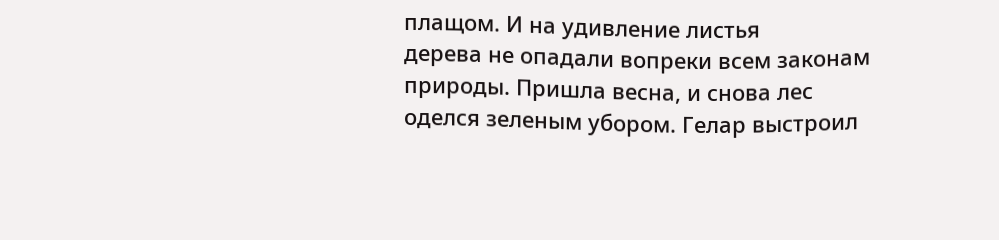плащом. И на удивление листья
дерева не опадали вопреки всем законам природы. Пришла весна, и снова лес
оделся зеленым убором. Гелар выстроил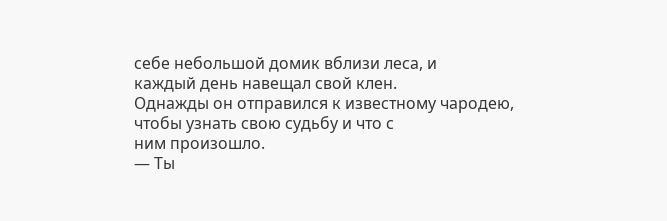себе небольшой домик вблизи леса, и
каждый день навещал свой клен.
Однажды он отправился к известному чародею, чтобы узнать свою судьбу и что с
ним произошло.
— Ты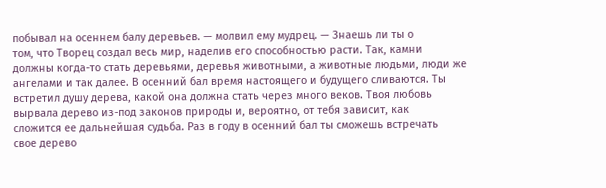побывал на осеннем балу деревьев. — молвил ему мудрец. — Знаешь ли ты о
том, что Творец создал весь мир, наделив его способностью расти. Так, камни
должны когда-то стать деревьями, деревья животными, а животные людьми, люди же
ангелами и так далее. В осенний бал время настоящего и будущего сливаются. Ты
встретил душу дерева, какой она должна стать через много веков. Твоя любовь
вырвала дерево из-под законов природы и, вероятно, от тебя зависит, как
сложится ее дальнейшая судьба. Раз в году в осенний бал ты сможешь встречать
свое дерево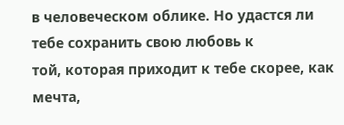в человеческом облике. Но удастся ли тебе сохранить свою любовь к
той, которая приходит к тебе скорее, как мечта,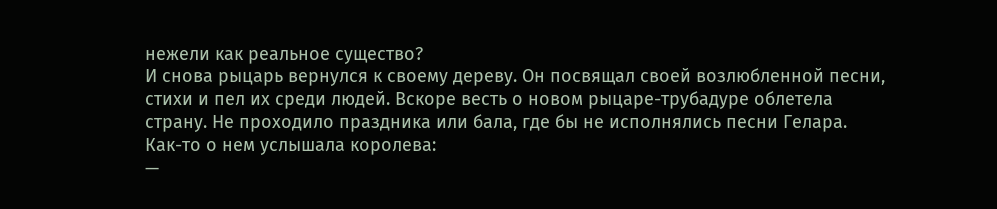нежели как реальное существо?
И снова рыцарь вернулся к своему дереву. Он посвящал своей возлюбленной песни,
стихи и пел их среди людей. Вскоре весть о новом рыцаре-трубадуре облетела
страну. Не проходило праздника или бала, где бы не исполнялись песни Гелара.
Как-то о нем услышала королева:
—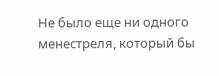Не было еще ни одного менестреля, который бы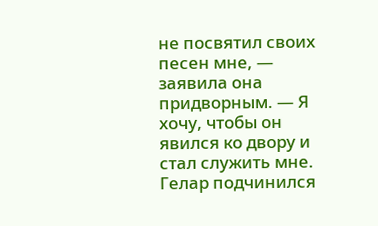не посвятил своих песен мне, —
заявила она придворным. — Я хочу, чтобы он явился ко двору и стал служить мне.
Гелар подчинился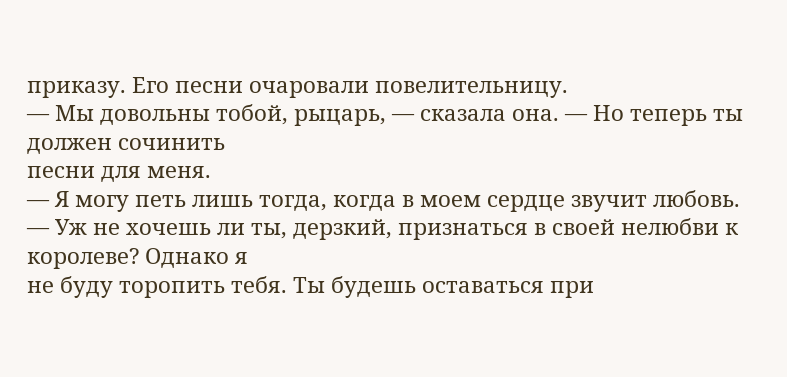приказу. Его песни очаровали повелительницу.
— Мы довольны тобой, рыцарь, — сказала она. — Но теперь ты должен сочинить
песни для меня.
— Я могу петь лишь тогда, когда в моем сердце звучит любовь.
— Уж не хочешь ли ты, дерзкий, признаться в своей нелюбви к королеве? Однако я
не буду торопить тебя. Ты будешь оставаться при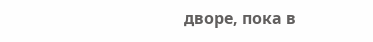дворе, пока в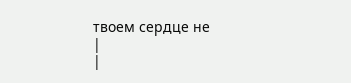твоем сердце не
|
|